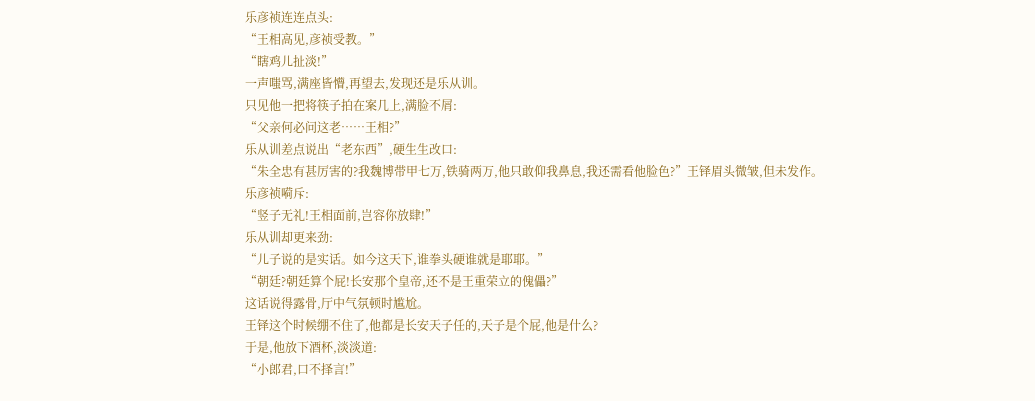乐彦祯连连点头:
“王相高见,彦祯受教。”
“瞎鸡儿扯淡!”
一声嗤骂,满座皆懵,再望去,发现还是乐从训。
只见他一把将筷子拍在案几上,满脸不屑:
“父亲何必问这老……王相?”
乐从训差点说出“老东西”,硬生生改口:
“朱全忠有甚厉害的?我魏博带甲七万,铁骑两万,他只敢仰我鼻息,我还需看他脸色?”王铎眉头微皱,但未发作。
乐彦祯嗬斥:
“竖子无礼!王相面前,岂容你放肆!”
乐从训却更来劲:
“儿子说的是实话。如今这天下,谁拳头硬谁就是耶耶。”
“朝廷?朝廷算个屁!长安那个皇帝,还不是王重荣立的傀儡?”
这话说得露骨,厅中气氛顿时尴尬。
王铎这个时候绷不住了,他都是长安天子任的,天子是个屁,他是什么?
于是,他放下酒杯,淡淡道:
“小郎君,口不择言!”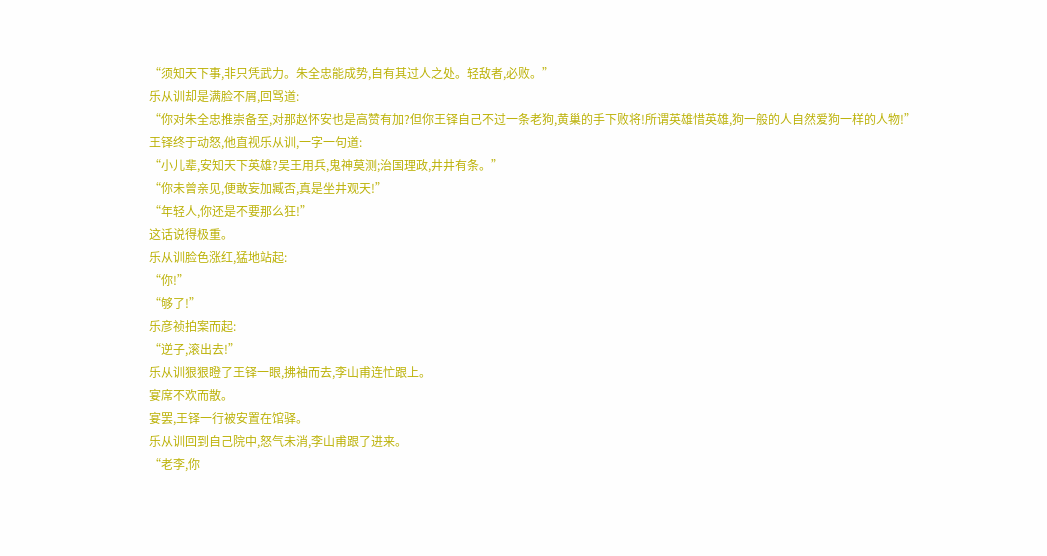“须知天下事,非只凭武力。朱全忠能成势,自有其过人之处。轻敌者,必败。”
乐从训却是满脸不屑,回骂道:
“你对朱全忠推崇备至,对那赵怀安也是高赞有加?但你王铎自己不过一条老狗,黄巢的手下败将!所谓英雄惜英雄,狗一般的人自然爱狗一样的人物!”
王铎终于动怒,他直视乐从训,一字一句道:
“小儿辈,安知天下英雄?吴王用兵,鬼神莫测;治国理政,井井有条。”
“你未曾亲见,便敢妄加臧否,真是坐井观天!”
“年轻人,你还是不要那么狂!”
这话说得极重。
乐从训脸色涨红,猛地站起:
“你!”
“够了!”
乐彦祯拍案而起:
“逆子,滚出去!”
乐从训狠狠瞪了王铎一眼,拂袖而去,李山甫连忙跟上。
宴席不欢而散。
宴罢,王铎一行被安置在馆驿。
乐从训回到自己院中,怒气未消,李山甫跟了进来。
“老李,你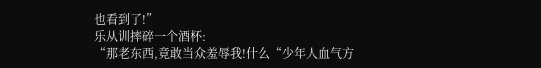也看到了!”
乐从训摔碎一个酒杯:
“那老东西,竟敢当众羞辱我!什么“少年人血气方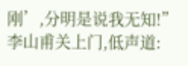刚’,分明是说我无知!”
李山甫关上门,低声道: